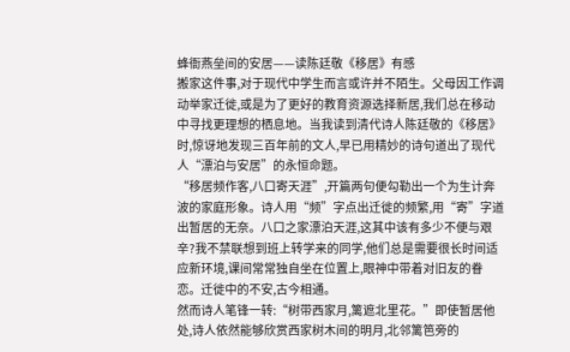蜂衙燕垒间的安居——读陈廷敬《移居》有感
搬家这件事,对于现代中学生而言或许并不陌生。父母因工作调动举家迁徙,或是为了更好的教育资源选择新居,我们总在移动中寻找更理想的栖息地。当我读到清代诗人陈廷敬的《移居》时,惊讶地发现三百年前的文人,早已用精妙的诗句道出了现代人“漂泊与安居”的永恒命题。
“移居频作客,八口寄天涯”,开篇两句便勾勒出一个为生计奔波的家庭形象。诗人用“频”字点出迁徙的频繁,用“寄”字道出暂居的无奈。八口之家漂泊天涯,这其中该有多少不便与艰辛?我不禁联想到班上转学来的同学,他们总是需要很长时间适应新环境,课间常常独自坐在位置上,眼神中带着对旧友的眷恋。迁徙中的不安,古今相通。
然而诗人笔锋一转:“树带西家月,篱遮北里花。”即使暂居他处,诗人依然能够欣赏西家树木间的明月,北邻篱笆旁的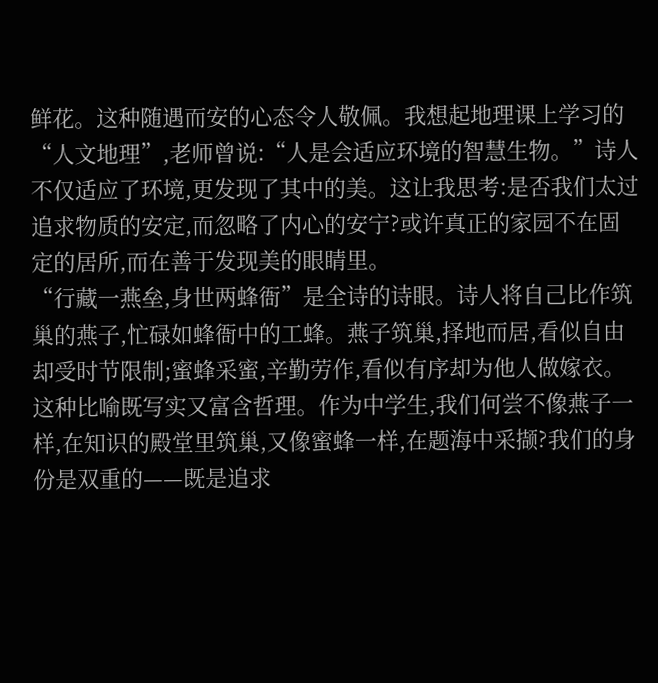鲜花。这种随遇而安的心态令人敬佩。我想起地理课上学习的“人文地理”,老师曾说:“人是会适应环境的智慧生物。”诗人不仅适应了环境,更发现了其中的美。这让我思考:是否我们太过追求物质的安定,而忽略了内心的安宁?或许真正的家园不在固定的居所,而在善于发现美的眼睛里。
“行藏一燕垒,身世两蜂衙”是全诗的诗眼。诗人将自己比作筑巢的燕子,忙碌如蜂衙中的工蜂。燕子筑巢,择地而居,看似自由却受时节限制;蜜蜂采蜜,辛勤劳作,看似有序却为他人做嫁衣。这种比喻既写实又富含哲理。作为中学生,我们何尝不像燕子一样,在知识的殿堂里筑巢,又像蜜蜂一样,在题海中采撷?我们的身份是双重的——既是追求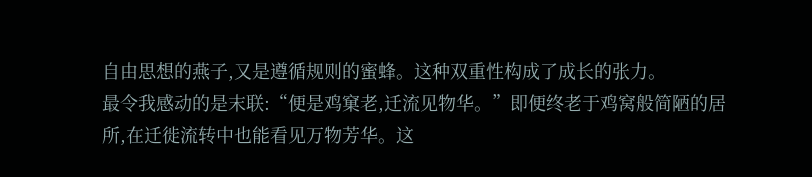自由思想的燕子,又是遵循规则的蜜蜂。这种双重性构成了成长的张力。
最令我感动的是末联:“便是鸡窠老,迁流见物华。”即便终老于鸡窝般简陋的居所,在迁徙流转中也能看见万物芳华。这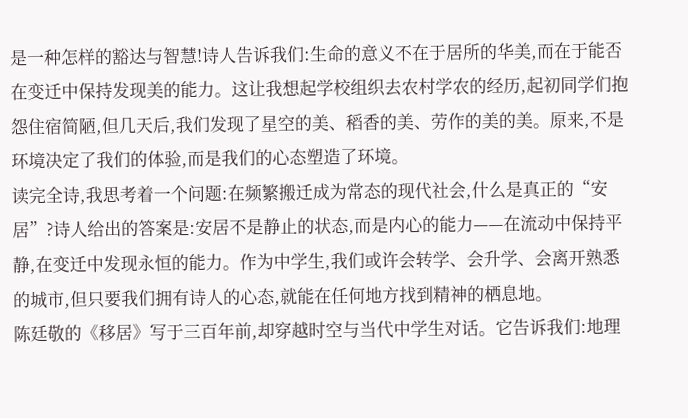是一种怎样的豁达与智慧!诗人告诉我们:生命的意义不在于居所的华美,而在于能否在变迁中保持发现美的能力。这让我想起学校组织去农村学农的经历,起初同学们抱怨住宿简陋,但几天后,我们发现了星空的美、稻香的美、劳作的美的美。原来,不是环境决定了我们的体验,而是我们的心态塑造了环境。
读完全诗,我思考着一个问题:在频繁搬迁成为常态的现代社会,什么是真正的“安居”?诗人给出的答案是:安居不是静止的状态,而是内心的能力——在流动中保持平静,在变迁中发现永恒的能力。作为中学生,我们或许会转学、会升学、会离开熟悉的城市,但只要我们拥有诗人的心态,就能在任何地方找到精神的栖息地。
陈廷敬的《移居》写于三百年前,却穿越时空与当代中学生对话。它告诉我们:地理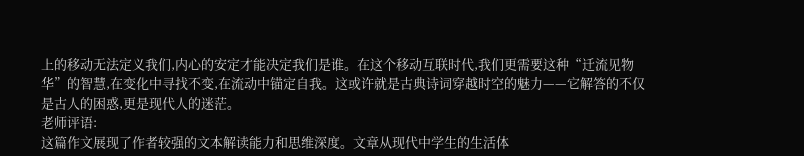上的移动无法定义我们,内心的安定才能决定我们是谁。在这个移动互联时代,我们更需要这种“迁流见物华”的智慧,在变化中寻找不变,在流动中锚定自我。这或许就是古典诗词穿越时空的魅力——它解答的不仅是古人的困惑,更是现代人的迷茫。
老师评语:
这篇作文展现了作者较强的文本解读能力和思维深度。文章从现代中学生的生活体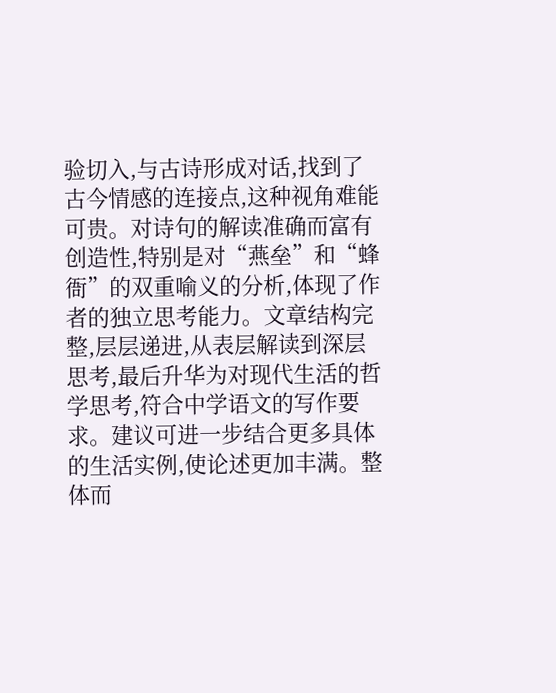验切入,与古诗形成对话,找到了古今情感的连接点,这种视角难能可贵。对诗句的解读准确而富有创造性,特别是对“燕垒”和“蜂衙”的双重喻义的分析,体现了作者的独立思考能力。文章结构完整,层层递进,从表层解读到深层思考,最后升华为对现代生活的哲学思考,符合中学语文的写作要求。建议可进一步结合更多具体的生活实例,使论述更加丰满。整体而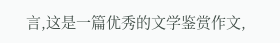言,这是一篇优秀的文学鉴赏作文,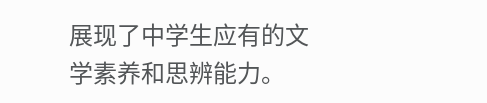展现了中学生应有的文学素养和思辨能力。